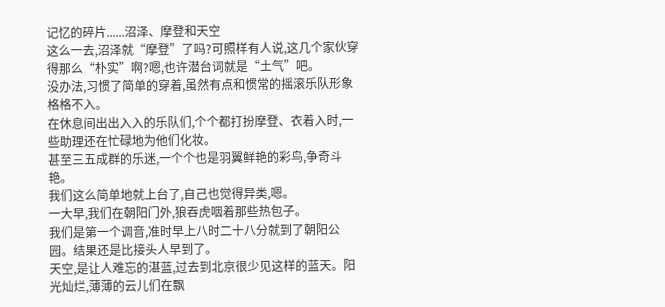记忆的碎片......沼泽、摩登和天空
这么一去,沼泽就“摩登”了吗?可照样有人说,这几个家伙穿得那么“朴实”啊?嗯,也许潜台词就是“土气”吧。
没办法,习惯了简单的穿着,虽然有点和惯常的摇滚乐队形象格格不入。
在休息间出出入入的乐队们,个个都打扮摩登、衣着入时,一些助理还在忙碌地为他们化妆。
甚至三五成群的乐迷,一个个也是羽翼鲜艳的彩鸟,争奇斗艳。
我们这么简单地就上台了,自己也觉得异类,嗯。
一大早,我们在朝阳门外,狼吞虎咽着那些热包子。
我们是第一个调音,准时早上八时二十八分就到了朝阳公园。结果还是比接头人早到了。
天空,是让人难忘的湛蓝,过去到北京很少见这样的蓝天。阳光灿烂,薄薄的云儿们在飘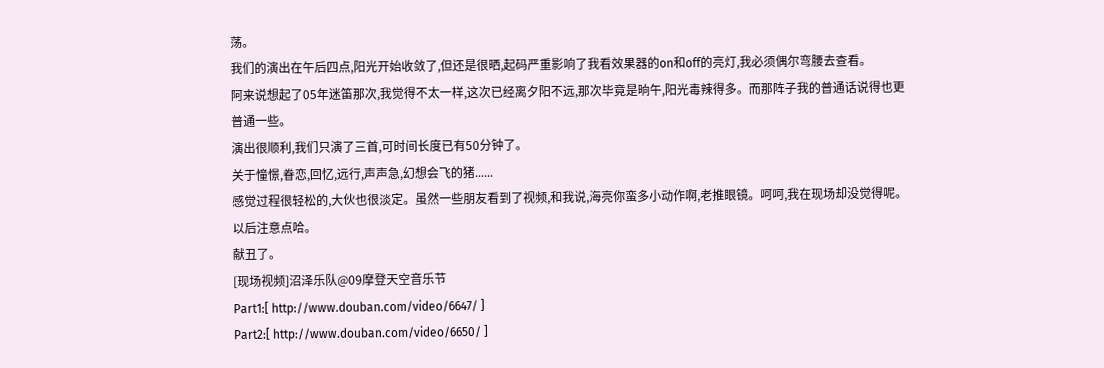荡。
我们的演出在午后四点,阳光开始收敛了,但还是很晒,起码严重影响了我看效果器的on和off的亮灯,我必须偶尔弯腰去查看。
阿来说想起了05年迷笛那次,我觉得不太一样,这次已经离夕阳不远,那次毕竟是晌午,阳光毒辣得多。而那阵子我的普通话说得也更普通一些。
演出很顺利,我们只演了三首,可时间长度已有50分钟了。
关于憧憬,眷恋,回忆,远行,声声急,幻想会飞的猪......
感觉过程很轻松的,大伙也很淡定。虽然一些朋友看到了视频,和我说,海亮你蛮多小动作啊,老推眼镜。呵呵,我在现场却没觉得呢。以后注意点哈。
献丑了。
[现场视频]沼泽乐队@09摩登天空音乐节
Part1:[ http://www.douban.com/video/6647/ ]
Part2:[ http://www.douban.com/video/6650/ ]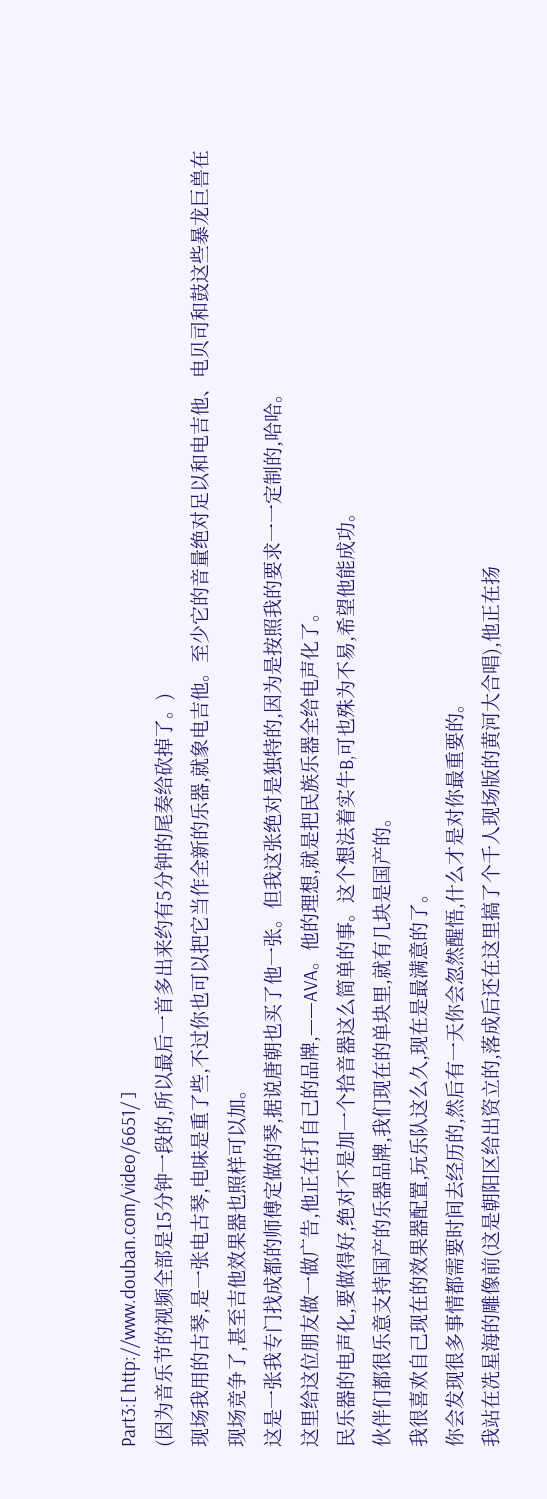Part3:[ http://www.douban.com/video/6651/ ]
(因为音乐节的视频全部是15分钟一段的,所以最后一首多出来约有5分钟的尾奏给砍掉了。)
现场我用的古琴,是一张电古琴,电味是重了些,不过你也可以把它当作全新的乐器,就象电吉他。至少它的音量绝对足以和电吉他、电贝司和鼓这些暴龙巨兽在现场竞争了,甚至吉他效果器也照样可以加。
这是一张我专门找成都的师傅定做的琴,据说唐朝也买了他一张。但我这张绝对是独特的,因为是按照我的要求一一定制的,哈哈。
这里给这位朋友做一做广告,他正在打自己的品牌,——AVA。他的理想,就是把民族乐器全给电声化了。
民乐器的电声化,要做得好,绝对不是加一个拾音器这么简单的事。这个想法着实牛B,可也殊为不易,希望他能成功。
伙伴们都很乐意支持国产的乐器品牌,我们现在的单块里,就有几块是国产的。
我很喜欢自己现在的效果器配置,玩乐队这么久,现在是最满意的了。
你会发现很多事情都需要时间去经历的,然后有一天你会忽然醒悟,什么才是对你最重要的。
我站在冼星海的雕像前(这是朝阳区给出资立的,落成后还在这里搞了个千人现场版的黄河大合唱),他正在扬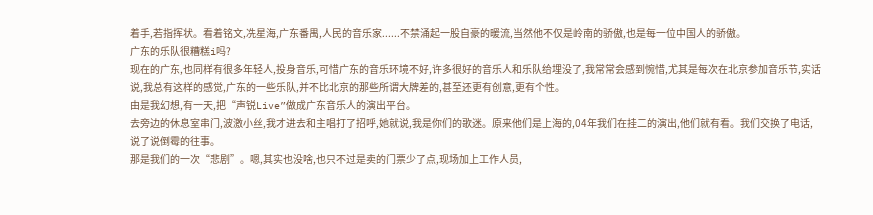着手,若指挥状。看着铭文,冼星海,广东番禺,人民的音乐家......不禁涌起一股自豪的暖流,当然他不仅是岭南的骄傲,也是每一位中国人的骄傲。
广东的乐队很糟糕i吗?
现在的广东,也同样有很多年轻人,投身音乐,可惜广东的音乐环境不好,许多很好的音乐人和乐队给埋没了,我常常会感到惋惜,尤其是每次在北京参加音乐节,实话说,我总有这样的感觉,广东的一些乐队,并不比北京的那些所谓大牌差的,甚至还更有创意,更有个性。
由是我幻想,有一天,把“声锐Live”做成广东音乐人的演出平台。
去旁边的休息室串门,波激小丝,我才进去和主唱打了招呼,她就说,我是你们的歌迷。原来他们是上海的,04年我们在挂二的演出,他们就有看。我们交换了电话,说了说倒霉的往事。
那是我们的一次“悲剧”。嗯,其实也没啥,也只不过是卖的门票少了点,现场加上工作人员,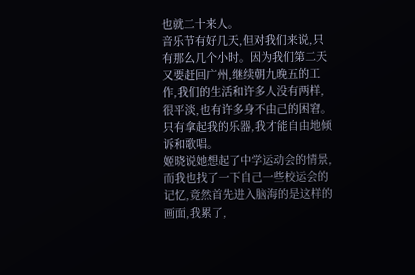也就二十来人。
音乐节有好几天,但对我们来说,只有那么几个小时。因为我们第二天又要赶回广州,继续朝九晚五的工作,我们的生活和许多人没有两样,很平淡,也有许多身不由己的困窘。
只有拿起我的乐器,我才能自由地倾诉和歌唱。
姬晓说她想起了中学运动会的情景,而我也找了一下自己一些校运会的记忆,竟然首先进入脑海的是这样的画面,我累了,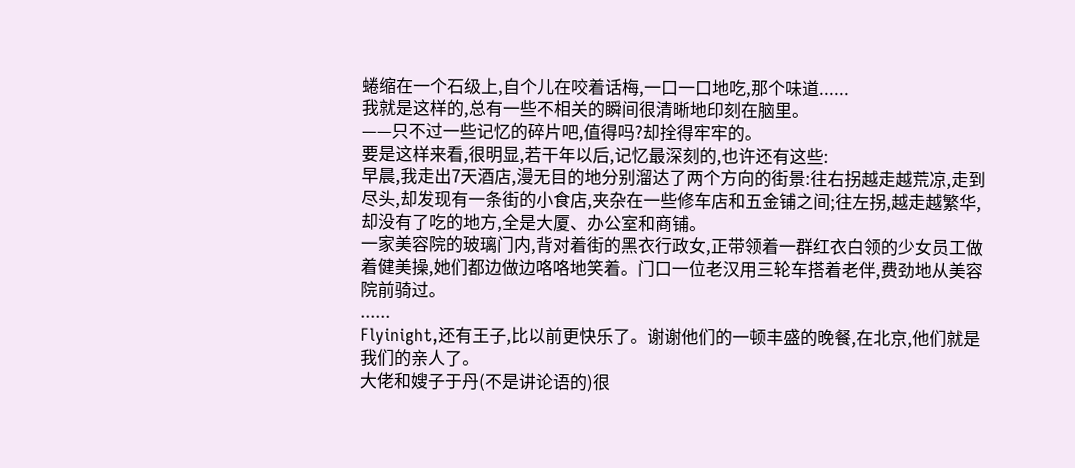蜷缩在一个石级上,自个儿在咬着话梅,一口一口地吃,那个味道......
我就是这样的,总有一些不相关的瞬间很清晰地印刻在脑里。
——只不过一些记忆的碎片吧,值得吗?却拴得牢牢的。
要是这样来看,很明显,若干年以后,记忆最深刻的,也许还有这些:
早晨,我走出7天酒店,漫无目的地分别溜达了两个方向的街景:往右拐越走越荒凉,走到尽头,却发现有一条街的小食店,夹杂在一些修车店和五金铺之间;往左拐,越走越繁华,却没有了吃的地方,全是大厦、办公室和商铺。
一家美容院的玻璃门内,背对着街的黑衣行政女,正带领着一群红衣白领的少女员工做着健美操,她们都边做边咯咯地笑着。门口一位老汉用三轮车搭着老伴,费劲地从美容院前骑过。
......
Flyinight,还有王子,比以前更快乐了。谢谢他们的一顿丰盛的晚餐,在北京,他们就是我们的亲人了。
大佬和嫂子于丹(不是讲论语的)很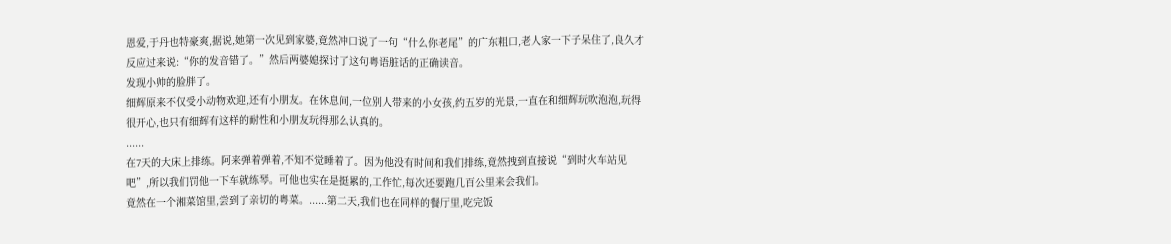恩爱,于丹也特豪爽,据说,她第一次见到家婆,竟然冲口说了一句“什么你老尾”的广东粗口,老人家一下子呆住了,良久才反应过来说:“你的发音错了。”然后两婆媳探讨了这句粤语脏话的正确读音。
发现小帅的脸胖了。
细辉原来不仅受小动物欢迎,还有小朋友。在休息间,一位别人带来的小女孩,约五岁的光景,一直在和细辉玩吹泡泡,玩得很开心,也只有细辉有这样的耐性和小朋友玩得那么认真的。
......
在7天的大床上排练。阿来弹着弹着,不知不觉睡着了。因为他没有时间和我们排练,竟然拽到直接说“到时火车站见吧”,所以我们罚他一下车就练琴。可他也实在是挺累的,工作忙,每次还要跑几百公里来会我们。
竟然在一个湘菜馆里,尝到了亲切的粤菜。......第二天,我们也在同样的餐厅里,吃完饭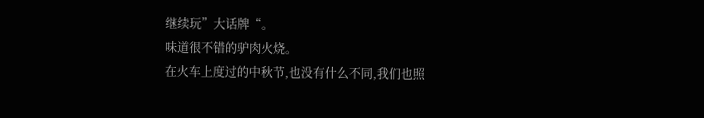继续玩”大话牌“。
味道很不错的驴肉火烧。
在火车上度过的中秋节,也没有什么不同,我们也照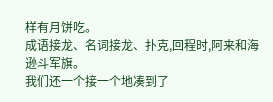样有月饼吃。
成语接龙、名词接龙、扑克,回程时,阿来和海逊斗军旗。
我们还一个接一个地凑到了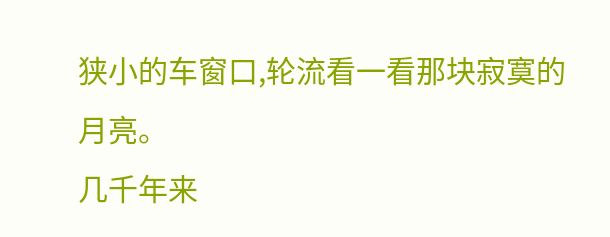狭小的车窗口,轮流看一看那块寂寞的月亮。
几千年来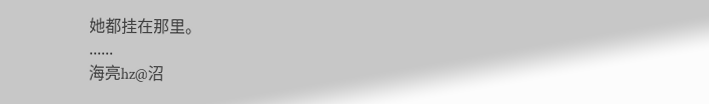她都挂在那里。
......
海亮hz@沼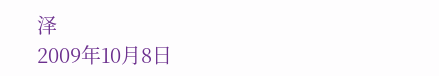泽
2009年10月8日